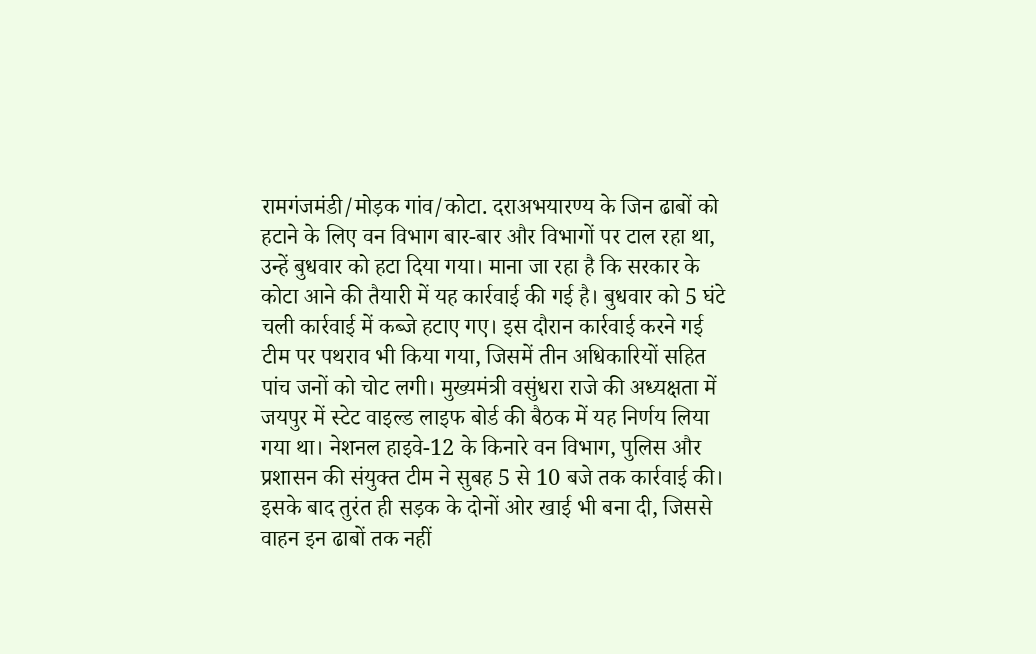रामगंजमंडी/मोड़क गांव/कोटा. दराअभयारण्य के जिन ढाबों को हटाने के लिए वन विभाग बार-बार और विभागों पर टाल रहा था, उन्हें बुधवार को हटा दिया गया। माना जा रहा है कि सरकार के कोटा आने की तैयारी में यह कार्रवाई की गई है। बुधवार को 5 घंटे चली कार्रवाई में कब्जे हटाए गए। इस दौरान कार्रवाई करने गई टीम पर पथराव भी किया गया, जिसमें तीन अधिकारियों सहित पांच जनों को चोट लगी। मुख्यमंत्री वसुंधरा राजे की अध्यक्षता में जयपुर में स्टेट वाइल्ड लाइफ बोर्ड की बैठक में यह निर्णय लिया गया था। नेशनल हाइवे-12 के किनारे वन विभाग, पुलिस और प्रशासन की संयुक्त टीम ने सुबह 5 से 10 बजे तक कार्रवाई की। इसके बाद तुरंत ही सड़क के दोनों ओर खाई भी बना दी, जिससे वाहन इन ढाबों तक नहीं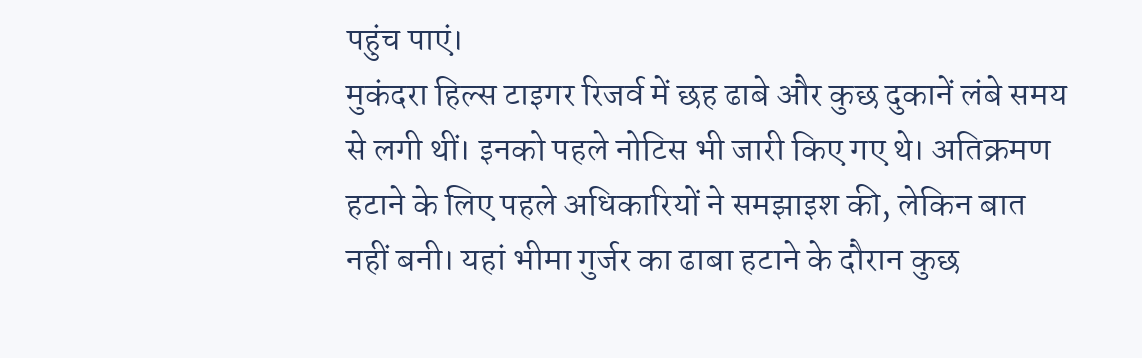पहुंच पाएं।
मुकंदरा हिल्स टाइगर रिजर्व में छह ढाबे और कुछ दुकानें लंबे समय से लगी थीं। इनको पहले नोटिस भी जारी किए गए थे। अतिक्रमण हटाने के लिए पहले अधिकारियों ने समझाइश की, लेकिन बात नहीं बनी। यहां भीमा गुर्जर का ढाबा हटाने के दौरान कुछ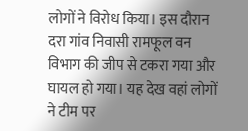लोगों ने विरोध किया। इस दौरान दरा गांव निवासी रामफूल वन विभाग की जीप से टकरा गया और घायल हो गया। यह देख वहां लोगों ने टीम पर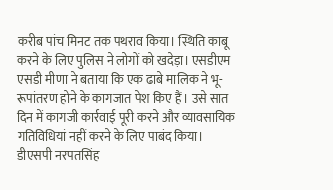करीब पांच मिनट तक पथराव किया। स्थिति काबू करने के लिए पुलिस ने लोगों को खदेड़ा। एसडीएम एसडी मीणा ने बताया कि एक ढाबे मालिक ने भू-रूपांतरण होने के कागजात पेश किए हैं। उसे सात दिन में कागजी कार्रवाई पूरी करने और व्यावसायिक गतिविधियां नहीं करने के लिए पाबंद किया। डीएसपी नरपतसिंह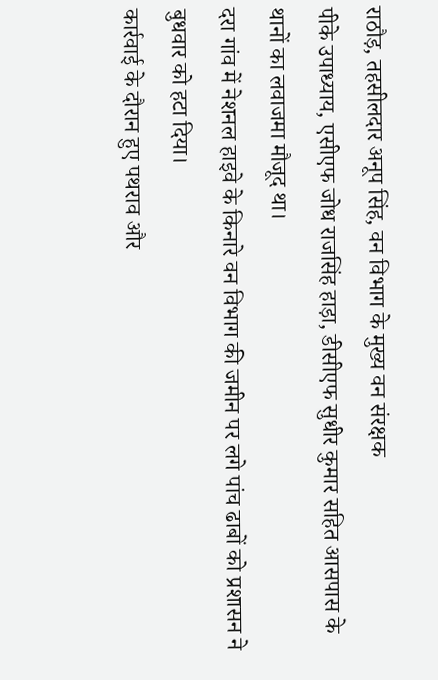राठौड़, तहसीलदार अनूप सिंह, वन विभाग के मुख्य वन संरक्षक
पीके उपाध्याय, एसीएफ जोध राजसिंह हाड़ा, डीसीएफ सुधीर कुमार सहित आसपास के थानों का लवाजमा मौजूद था।
दरा गांव में नेशनल हाइवे के किनारे वन विभाग की जमीन पर लगे पांच ढाबों को प्रशासन ने बुधवार को हटा दिया।
कार्रवाई के दौरान हुए पथराव और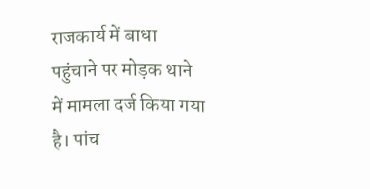राजकार्य में बाधा पहुंचाने पर मोड़क थाने में मामला दर्ज किया गया है। पांच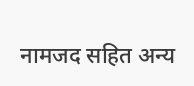नामजद सहित अन्य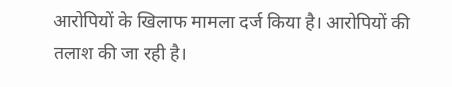आरोपियों के खिलाफ मामला दर्ज किया है। आरोपियों की तलाश की जा रही है।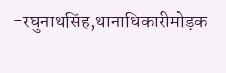-रघुनाथसिंह,थानाधिकारीमोड़क